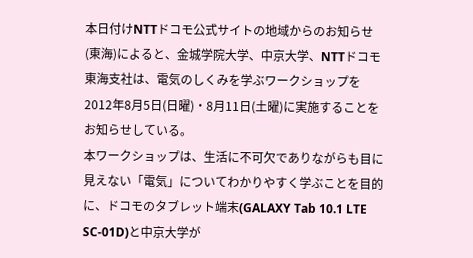本日付けNTTドコモ公式サイトの地域からのお知らせ(東海)によると、金城学院大学、中京大学、NTTドコモ東海支社は、電気のしくみを学ぶワークショップを2012年8月5日(日曜)・8月11日(土曜)に実施することをお知らせしている。
本ワークショップは、生活に不可欠でありながらも目に見えない「電気」についてわかりやすく学ぶことを目的に、ドコモのタブレット端末(GALAXY Tab 10.1 LTE SC-01D)と中京大学が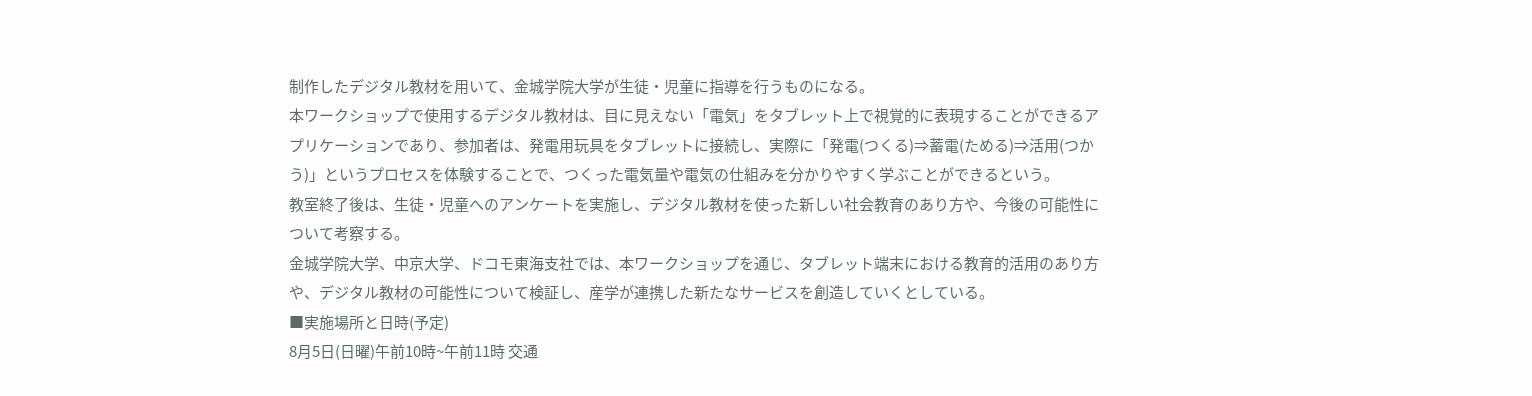制作したデジタル教材を用いて、金城学院大学が生徒・児童に指導を行うものになる。
本ワークショップで使用するデジタル教材は、目に見えない「電気」をタブレット上で視覚的に表現することができるアプリケーションであり、参加者は、発電用玩具をタブレットに接続し、実際に「発電(つくる)⇒蓄電(ためる)⇒活用(つかう)」というプロセスを体験することで、つくった電気量や電気の仕組みを分かりやすく学ぶことができるという。
教室終了後は、生徒・児童へのアンケートを実施し、デジタル教材を使った新しい社会教育のあり方や、今後の可能性について考察する。
金城学院大学、中京大学、ドコモ東海支社では、本ワークショップを通じ、タブレット端末における教育的活用のあり方や、デジタル教材の可能性について検証し、産学が連携した新たなサービスを創造していくとしている。
■実施場所と日時(予定)
8月5日(日曜)午前10時~午前11時 交通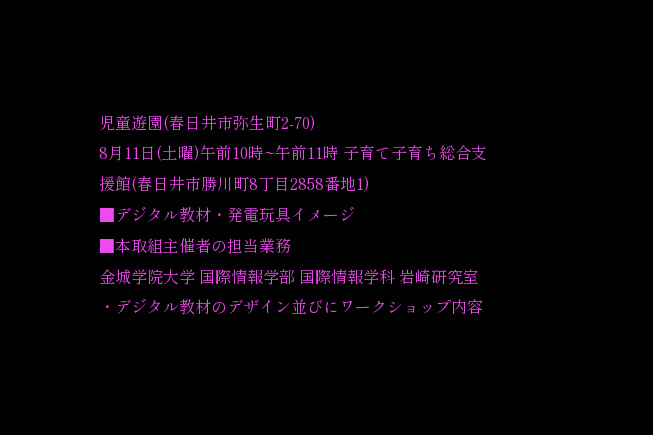児童遊園(春日井市弥生町2-70)
8月11日(土曜)午前10時~午前11時 子育て子育ち総合支援館(春日井市勝川町8丁目2858番地1)
■デジタル教材・発電玩具イメージ
■本取組主催者の担当業務
金城学院大学 国際情報学部 国際情報学科 岩崎研究室
・デジタル教材のデザイン並びにワークショップ内容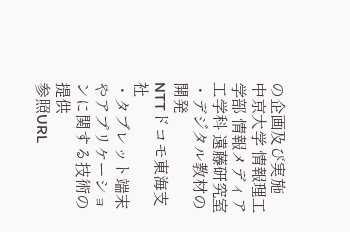の企画及び実施
中京大学 情報理工学部 情報メディア工学科 遠藤研究室
・デジタル教材の開発
NTTドコモ東海支社
・タブレット端末やアプリケーションに関する技術の提供
参照URL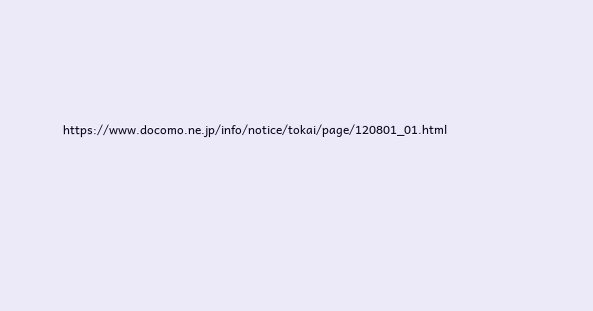https://www.docomo.ne.jp/info/notice/tokai/page/120801_01.html